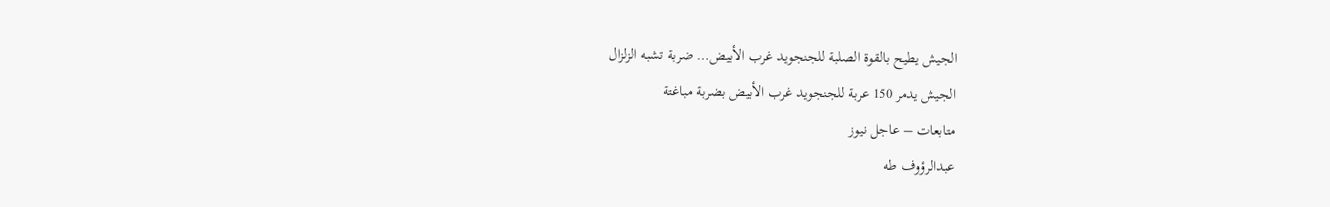الجيش يطيح بالقوة الصلبة للجنجويد غرب الأبيض… ضربة تشبه الزلزال
الجيش يدمر 150 عربة للجنجويد غرب الأبيض بضربة مباغتة
متابعات – عاجل نيوز
عبدالرؤوف طه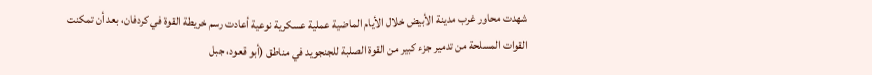شهدت محاور غرب مدينة الأبيض خلال الأيام الماضية عملية عسكرية نوعية أعادت رسم خريطة القوة في كردفان، بعد أن تمكنت القوات المسلحة من تدمير جزء كبير من القوة الصلبة للجنجويد في مناطق (أبو قعود، جبل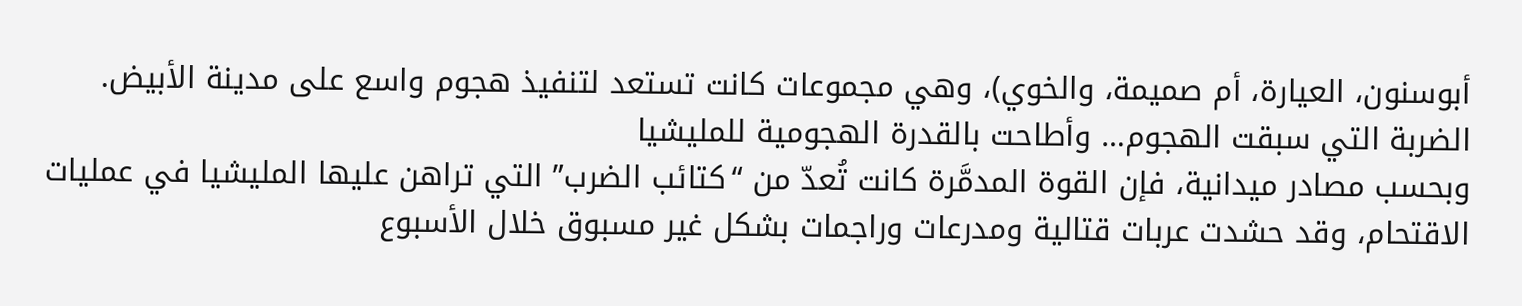أبوسنون، العيارة، أم صميمة، والخوي)، وهي مجموعات كانت تستعد لتنفيذ هجوم واسع على مدينة الأبيض.
الضربة التي سبقت الهجوم… وأطاحت بالقدرة الهجومية للمليشيا
وبحسب مصادر ميدانية، فإن القوة المدمَّرة كانت تُعدّ من “كتائب الضرب” التي تراهن عليها المليشيا في عمليات الاقتحام، وقد حشدت عربات قتالية ومدرعات وراجمات بشكل غير مسبوق خلال الأسبوع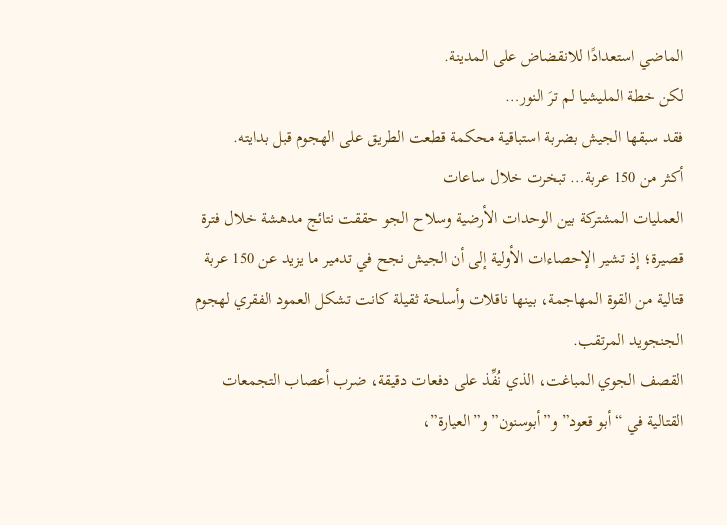الماضي استعدادًا للانقضاض على المدينة.
لكن خطة المليشيا لم ترَ النور…
فقد سبقها الجيش بضربة استباقية محكمة قطعت الطريق على الهجوم قبل بدايته.
أكثر من 150 عربة… تبخرت خلال ساعات
العمليات المشتركة بين الوحدات الأرضية وسلاح الجو حققت نتائج مدهشة خلال فترة قصيرة؛ إذ تشير الإحصاءات الأولية إلى أن الجيش نجح في تدمير ما يزيد عن 150 عربة قتالية من القوة المهاجمة، بينها ناقلات وأسلحة ثقيلة كانت تشكل العمود الفقري لهجوم الجنجويد المرتقب.
القصف الجوي المباغت، الذي نُفِّذ على دفعات دقيقة، ضرب أعصاب التجمعات القتالية في “أبو قعود” و”أبوسنون” و”العيارة”،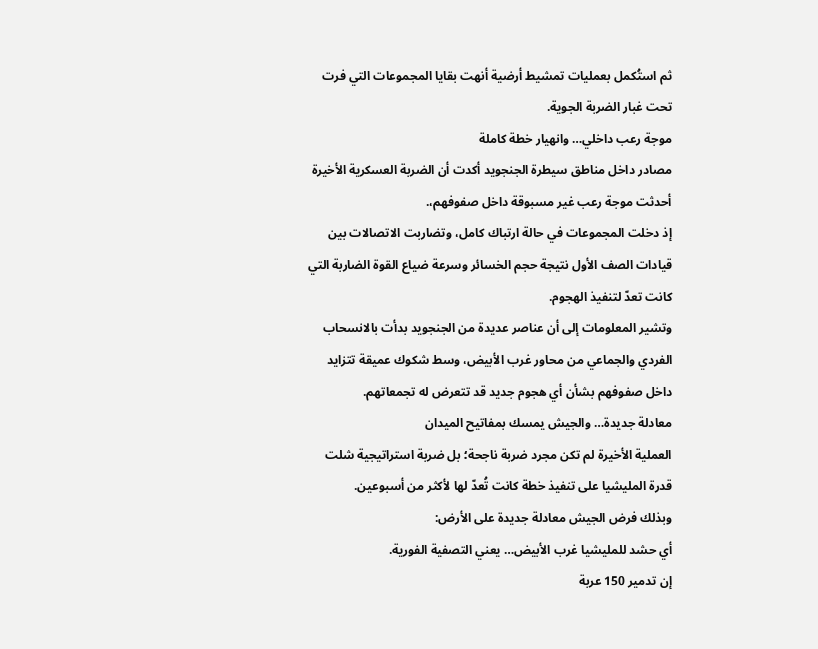ثم استُكمل بعمليات تمشيط أرضية أنهت بقايا المجموعات التي فرت تحت غبار الضربة الجوية.
موجة رعب داخلي… وانهيار خطة كاملة
مصادر داخل مناطق سيطرة الجنجويد أكدت أن الضربة العسكرية الأخيرة أحدثت موجة رعب غير مسبوقة داخل صفوفهم،.
إذ دخلت المجموعات في حالة ارتباك كامل، وتضاربت الاتصالات بين قيادات الصف الأول نتيجة حجم الخسائر وسرعة ضياع القوة الضاربة التي كانت تعدّ لتنفيذ الهجوم.
وتشير المعلومات إلى أن عناصر عديدة من الجنجويد بدأت بالانسحاب الفردي والجماعي من محاور غرب الأبيض، وسط شكوك عميقة تتزايد داخل صفوفهم بشأن أي هجوم جديد قد تتعرض له تجمعاتهم.
معادلة جديدة… والجيش يمسك بمفاتيح الميدان
العملية الأخيرة لم تكن مجرد ضربة ناجحة؛ بل ضربة استراتيجية شلت قدرة المليشيا على تنفيذ خطة كانت تُعدّ لها لأكثر من أسبوعين.
وبذلك فرض الجيش معادلة جديدة على الأرض:
أي حشد للمليشيا غرب الأبيض… يعني التصفية الفورية.
إن تدمير 150 عربة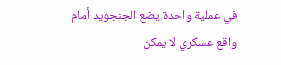في عملية واحدة يضع الجنجويد أمام واقع عسكري لا يمكن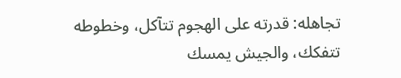تجاهله: قدرته على الهجوم تتآكل، وخطوطه تتفكك، والجيش يمسك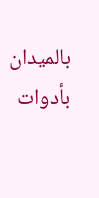بالميدان بأدوات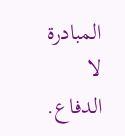المبادرة لا الدفاع.